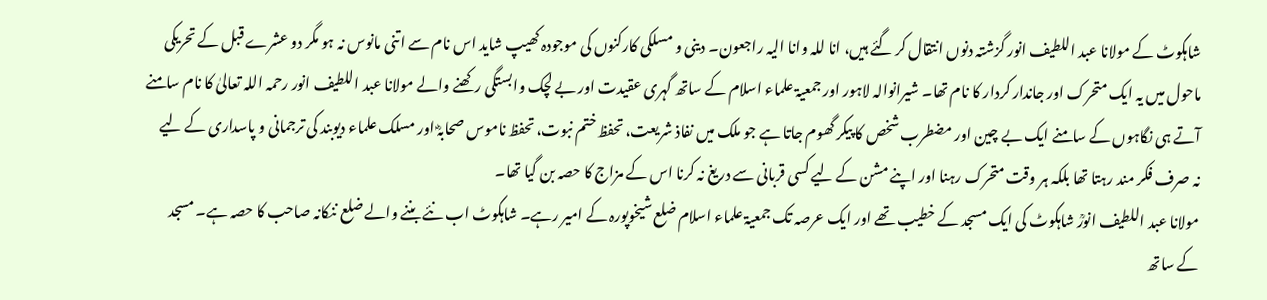شاہکوٹ کے مولانا عبد اللطیف انور گزشتہ دنوں انتقال کر گئے ہیں، انا للہ وانا الیہ راجعون۔ دینی و مسلکی کارکنوں کی موجودہ کھیپ شاید اس نام سے اتنی مانوس نہ ہو مگر دو عشرے قبل کے تحریکی ماحول میں یہ ایک متحرک اور جاندار کردار کا نام تھا۔ شیرانوالہ لاہور اور جمعیۃ علماء اسلام کے ساتھ گہری عقیدت اور بے لچک وابستگی رکھنے والے مولانا عبد اللطیف انور رحمہ اللہ تعالیٰ کا نام سامنے آتے ہی نگاہوں کے سامنے ایک بے چین اور مضطرب شخص کا پیکر گھوم جاتا ہے جو ملک میں نفاذ شریعت، تحفظ ختم نبوت، تحفظ ناموس صحابہؓ اور مسلک علماء دیوبند کی ترجمانی و پاسداری کے لیے نہ صرف فکر مند رہتا تھا بلکہ ہر وقت متحرک رہنا اور اپنے مشن کے لیے کسی قربانی سے دریغ نہ کرنا اس کے مزاج کا حصہ بن گیا تھا۔
مولانا عبد اللطیف انورؒ شاہکوٹ کی ایک مسجد کے خطیب تھے اور ایک عرصہ تک جمعیۃ علماء اسلام ضلع شیخوپورہ کے امیر رہے۔ شاہکوٹ اب نئے بننے والے ضلع ننکانہ صاحب کا حصہ ہے۔ مسجد کے ساتھ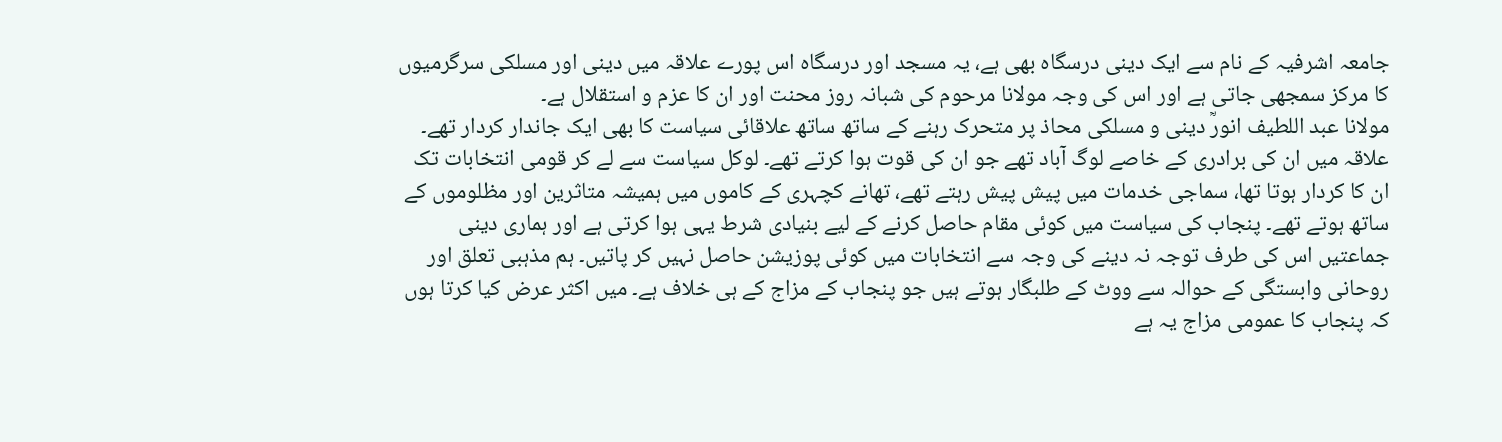جامعہ اشرفیہ کے نام سے ایک دینی درسگاہ بھی ہے، یہ مسجد اور درسگاہ اس پورے علاقہ میں دینی اور مسلکی سرگرمیوں کا مرکز سمجھی جاتی ہے اور اس کی وجہ مولانا مرحوم کی شبانہ روز محنت اور ان کا عزم و استقلال ہے۔
مولانا عبد اللطیف انورؒ دینی و مسلکی محاذ پر متحرک رہنے کے ساتھ ساتھ علاقائی سیاست کا بھی ایک جاندار کردار تھے۔ علاقہ میں ان کی برادری کے خاصے لوگ آباد تھے جو ان کی قوت ہوا کرتے تھے۔ لوکل سیاست سے لے کر قومی انتخابات تک ان کا کردار ہوتا تھا، سماجی خدمات میں پیش پیش رہتے تھے، تھانے کچہری کے کاموں میں ہمیشہ متاثرین اور مظلوموں کے ساتھ ہوتے تھے۔ پنجاب کی سیاست میں کوئی مقام حاصل کرنے کے لیے بنیادی شرط یہی ہوا کرتی ہے اور ہماری دینی جماعتیں اس کی طرف توجہ نہ دینے کی وجہ سے انتخابات میں کوئی پوزیشن حاصل نہیں کر پاتیں۔ ہم مذہبی تعلق اور روحانی وابستگی کے حوالہ سے ووٹ کے طلبگار ہوتے ہیں جو پنجاب کے مزاج کے ہی خلاف ہے۔ میں اکثر عرض کیا کرتا ہوں کہ پنجاب کا عمومی مزاج یہ ہے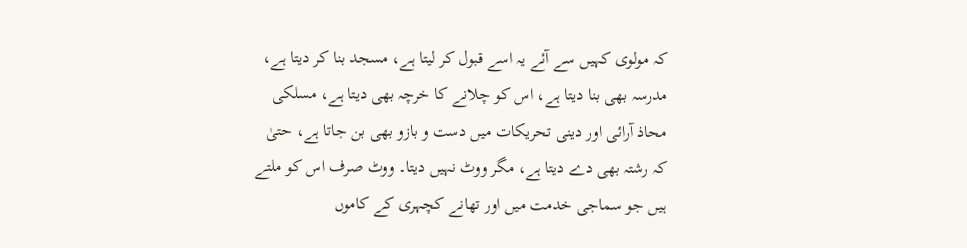کہ مولوی کہیں سے آئے یہ اسے قبول کر لیتا ہے، مسجد بنا کر دیتا ہے، مدرسہ بھی بنا دیتا ہے، اس کو چلانے کا خرچہ بھی دیتا ہے، مسلکی محاذ آرائی اور دینی تحریکات میں دست و بازو بھی بن جاتا ہے، حتیٰ کہ رشتہ بھی دے دیتا ہے، مگر ووٹ نہیں دیتا۔ ووٹ صرف اس کو ملتے ہیں جو سماجی خدمت میں اور تھانے کچہری کے کاموں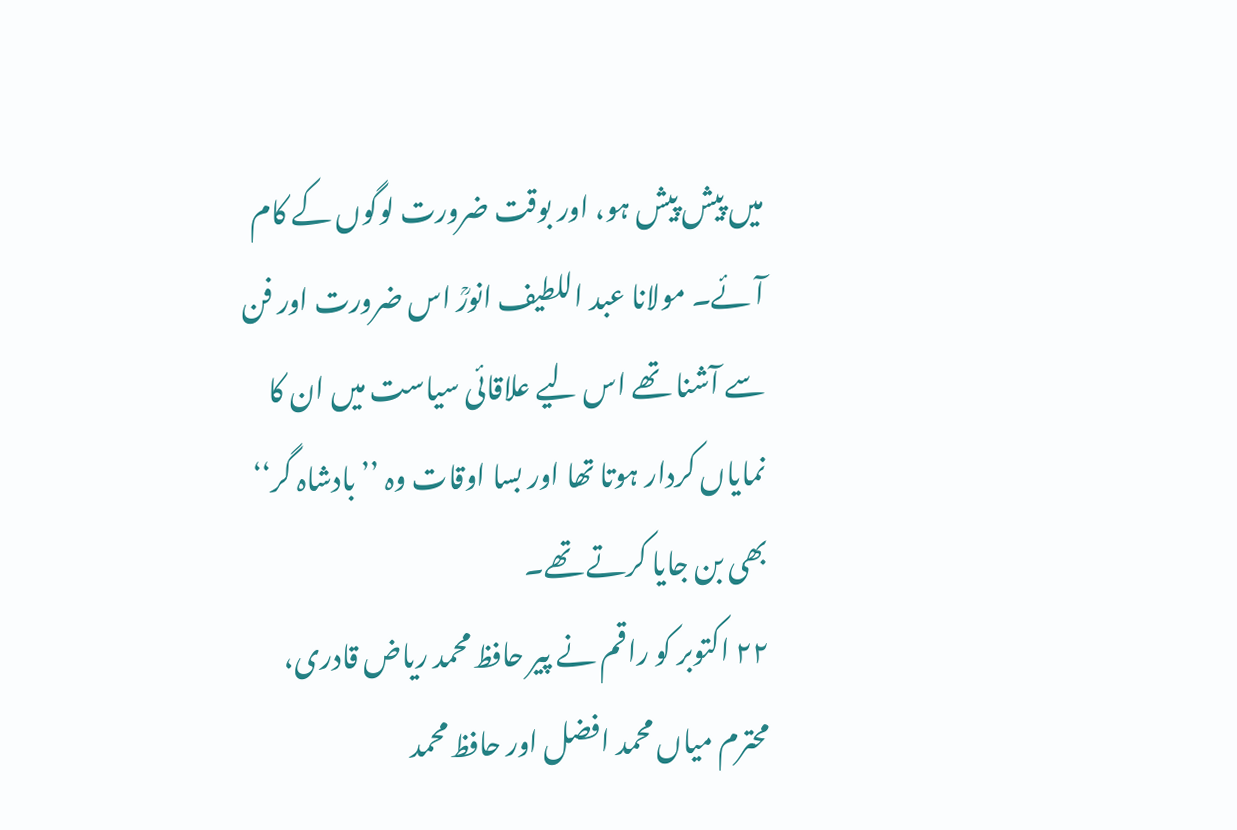میں پیش پیش ہو، اور بوقت ضرورت لوگوں کے کام آئے۔ مولانا عبد اللطیف انورؒ اس ضرورت اور فن سے آشنا تھے اس لیے علاقائی سیاست میں ان کا نمایاں کردار ہوتا تھا اور بسا اوقات وہ ’’بادشاہ گر‘‘ بھی بن جایا کرتے تھے۔
۲۲ اکتوبر کو راقم نے پیر حافظ محمد ریاض قادری، محترم میاں محمد افضل اور حافظ محمد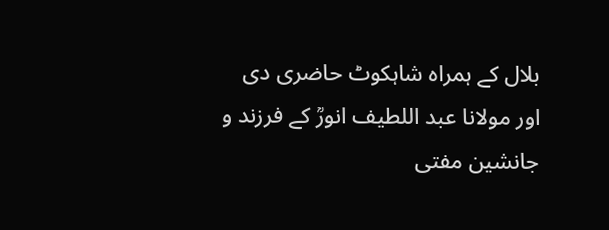بلال کے ہمراہ شاہکوٹ حاضری دی اور مولانا عبد اللطیف انورؒ کے فرزند و جانشین مفتی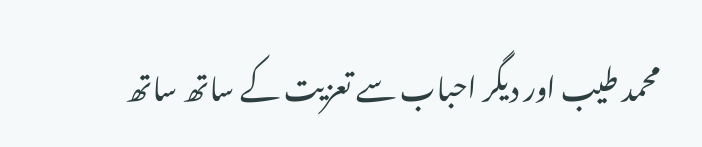محمد طیب اور دیگر احباب سے تعزیت کے ساتھ ساتھ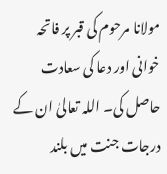مولانا مرحوم کی قبر پر فاتحہ خوانی اور دعا کی سعادت حاصل کی۔ اللہ تعالیٰ ان کے درجات جنت میں بلند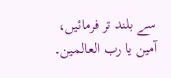سے بلند تر فرمائیں، آمین یا رب العالمین۔